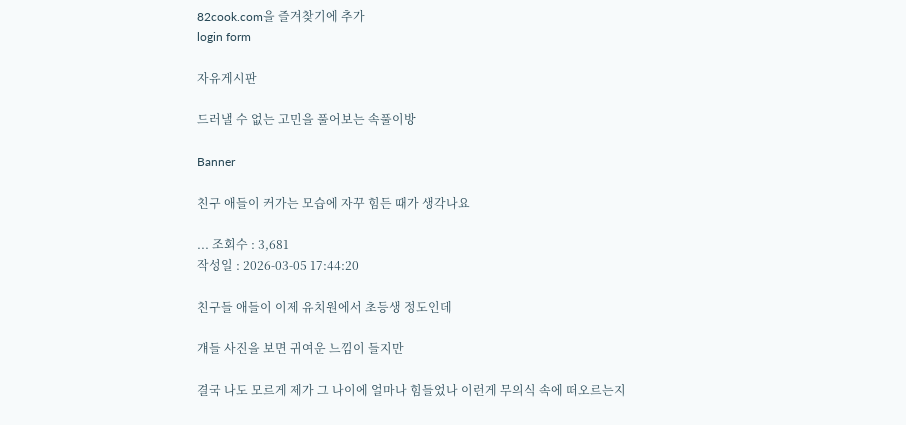82cook.com을 즐겨찾기에 추가
login form

자유게시판

드러낼 수 없는 고민을 풀어보는 속풀이방

Banner

친구 애들이 커가는 모습에 자꾸 힘든 때가 생각나요

... 조회수 : 3,681
작성일 : 2026-03-05 17:44:20

친구들 애들이 이제 유치원에서 초등생 정도인데

걔들 사진을 보면 귀여운 느낌이 들지만

결국 나도 모르게 제가 그 나이에 얼마나 힘들었나 이런게 무의식 속에 떠오르는지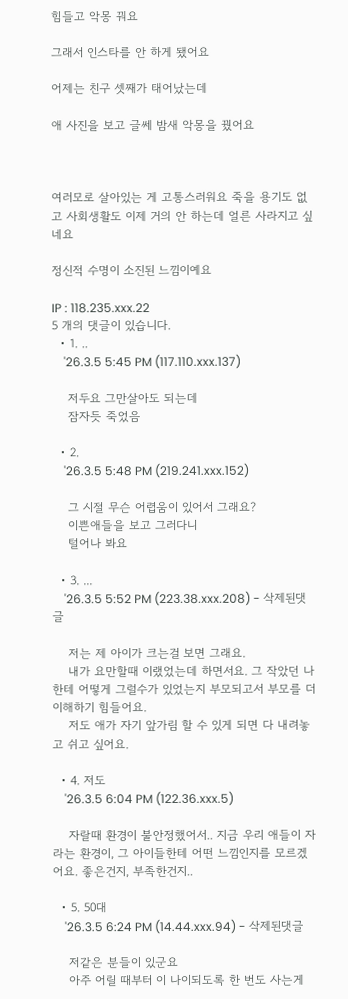힘들고 악몽 꿔요

그래서 인스타를 안 하게 됐어요

어제는 친구 셋째가 태어났는데

애 사진을 보고 글쎄 밤새 악몽을 꿨어요



여러모로 살아있는 게 고통스러워요 죽을 용기도 없고 사회생활도 이제 거의 안 하는데 얼른 사라지고 싶네요

정신적 수명이 소진된 느낌이예요

IP : 118.235.xxx.22
5 개의 댓글이 있습니다.
  • 1. ..
    '26.3.5 5:45 PM (117.110.xxx.137)

    저두요 그만살아도 되는데
    잠자듯 죽었음

  • 2.
    '26.3.5 5:48 PM (219.241.xxx.152)

    그 시절 무슨 어렵움이 있어서 그래요?
    이쁜애들을 보고 그러다니
    털어나 봐요

  • 3. ...
    '26.3.5 5:52 PM (223.38.xxx.208) - 삭제된댓글

    저는 제 아이가 크는걸 보면 그래요.
    내가 요만할때 이랬었는데 하면서요. 그 작았던 나한테 어떻게 그럴수가 있었는지 부모되고서 부모를 더 이해하기 힘들어요.
    저도 애가 자기 앞가림 할 수 있게 되면 다 내려놓고 쉬고 싶어요.

  • 4. 저도
    '26.3.5 6:04 PM (122.36.xxx.5)

    자랄때 환경이 불안정했어서.. 지금 우리 애들이 자라는 환경이, 그 아이들한테 어떤 느낌인지를 모르겠어요. 좋은건지, 부족한건지..

  • 5. 50대
    '26.3.5 6:24 PM (14.44.xxx.94) - 삭제된댓글

    저같은 분들이 있군요
    아주 어릴 때부터 이 나이되도록 한 번도 사는게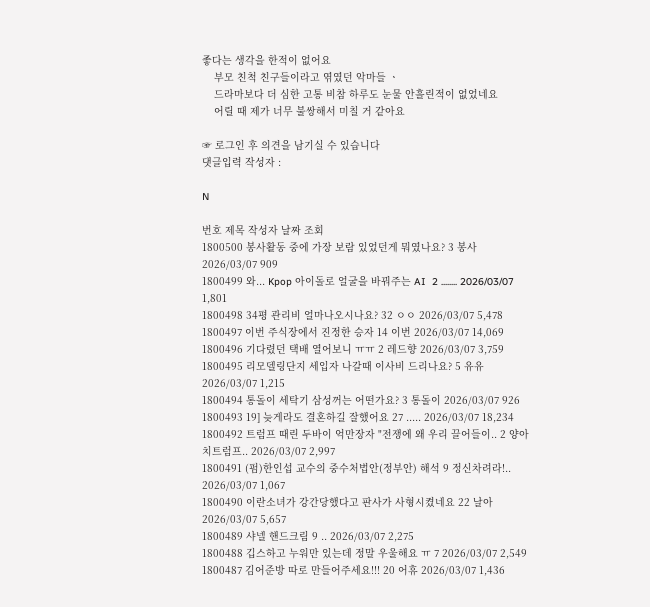좋다는 생각을 한적이 없어요
    부모 친척 친구들이라고 엮였던 악마들 ㆍ
    드라마보다 더 심한 고통 비참 하루도 눈물 안흘린적이 없었네요
    어릴 때 제가 너무 불쌍해서 미칠 거 같아요

☞ 로그인 후 의견을 남기실 수 있습니다
댓글입력 작성자 :

N

번호 제목 작성자 날짜 조회
1800500 봉사활동 중에 가장 보람 있었던게 뭐였나요? 3 봉사 2026/03/07 909
1800499 와... Kpop 아이돌로 얼굴을 바꿔주는 AI  2 ........ 2026/03/07 1,801
1800498 34평 관리비 얼마나오시나요? 32 ㅇㅇ 2026/03/07 5,478
1800497 이번 주식장에서 진정한 승자 14 이번 2026/03/07 14,069
1800496 기다렸던 택배 열어보니 ㅠㅠ 2 레드향 2026/03/07 3,759
1800495 리모델링단지 세입자 나갈때 이사비 드리나요? 5 유유 2026/03/07 1,215
1800494 통돌이 세탁기 삼성꺼는 어떤가요? 3 통돌이 2026/03/07 926
1800493 19] 늦게라도 결혼하길 잘했어요 27 ..... 2026/03/07 18,234
1800492 트럼프 때린 두바이 억만장자 "전쟁에 왜 우리 끌어들이.. 2 양아치트럼프.. 2026/03/07 2,997
1800491 (펌)한인섭 교수의 중수처법안(정부안) 해석 9 정신차려라!.. 2026/03/07 1,067
1800490 이란소녀가 강간당했다고 판사가 사형시켰네요 22 날아 2026/03/07 5,657
1800489 샤넬 핸드크림 9 .. 2026/03/07 2,275
1800488 깁스하고 누워만 있는데 정말 우울해요 ㅠ 7 2026/03/07 2,549
1800487 김어준방 따로 만들어주세요!!! 20 어휴 2026/03/07 1,436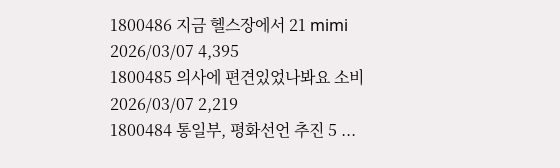1800486 지금 헬스장에서 21 mimi 2026/03/07 4,395
1800485 의사에 편견있었나봐요 소비 2026/03/07 2,219
1800484 통일부, 평화선언 추진 5 ...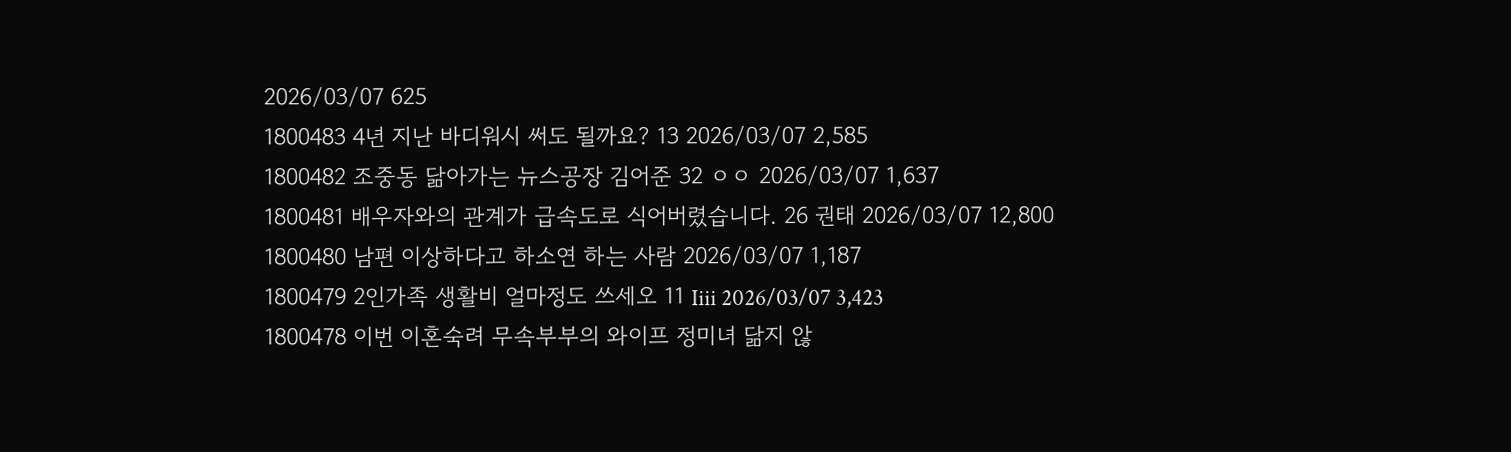2026/03/07 625
1800483 4년 지난 바디워시 써도 될까요? 13 2026/03/07 2,585
1800482 조중동 닮아가는 뉴스공장 김어준 32 ㅇㅇ 2026/03/07 1,637
1800481 배우자와의 관계가 급속도로 식어버렸습니다. 26 권태 2026/03/07 12,800
1800480 남편 이상하다고 하소연 하는 사람 2026/03/07 1,187
1800479 2인가족 생활비 얼마정도 쓰세오 11 Iiii 2026/03/07 3,423
1800478 이번 이혼숙려 무속부부의 와이프 정미녀 닮지 않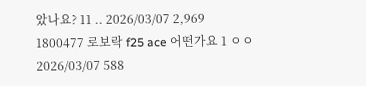았나요? 11 .. 2026/03/07 2,969
1800477 로보락 f25 ace 어떤가요 1 ㅇㅇ 2026/03/07 588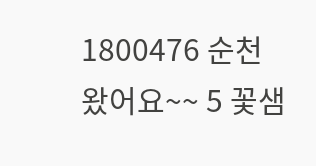1800476 순천왔어요~~ 5 꽃샘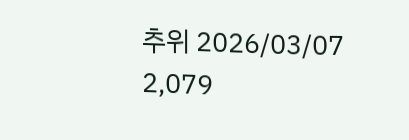추위 2026/03/07 2,079